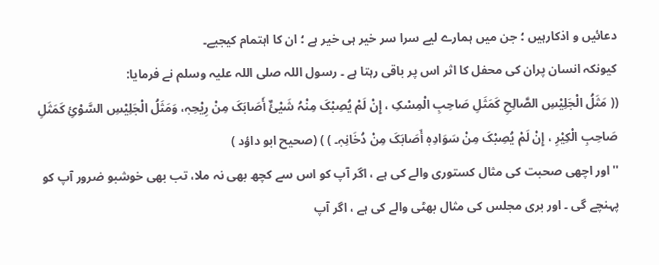دعائیں و اذکارہیں ؛ جن میں ہمارے لیے سرا سر خیر ہی خیر ہے ؛ ان کا اہتمام کیجیے۔
کیونکہ انسان پران کی محفل کا اثر اس پر باقی رہتا ہے ۔ رسول اللہ صلی اللہ علیہ وسلم نے فرمایا:
(( مَثَلُ الْجَلِیْسِ الصَّالِحِ کَمَثَلِ صَاحِبِ الْمِسْکِ ، إِنْ لَمْ یُصِبْکَ مِنْہُ شَيْئٌ أَصَابَکَ مِنْ رِیْحِہٖ، وَمَثَلُ الْجَلِیْسِ السَّوْئِ کَمَثَلِ صَاحِبِ الْکِیْرِ ، إِنْ لَمْ یُصِبْکَ مِنْ سَوَادِہٖ أَصَابَکَ مِنْ دُخَانِہٖ۔ ) ) (صحیح ابو داؤد )
'' اور اچھی صحبت کی مثال کستوری والے کی ہے ، اگر آپ کو اس سے کچھ بھی نہ ملا، تب بھی خوشبو ضرور آپ کو پہنچے گی ۔ اور بری مجلس کی مثال بھٹی والے کی ہے ، اگر آپ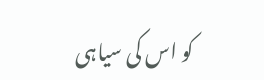کو اس کی سیاہی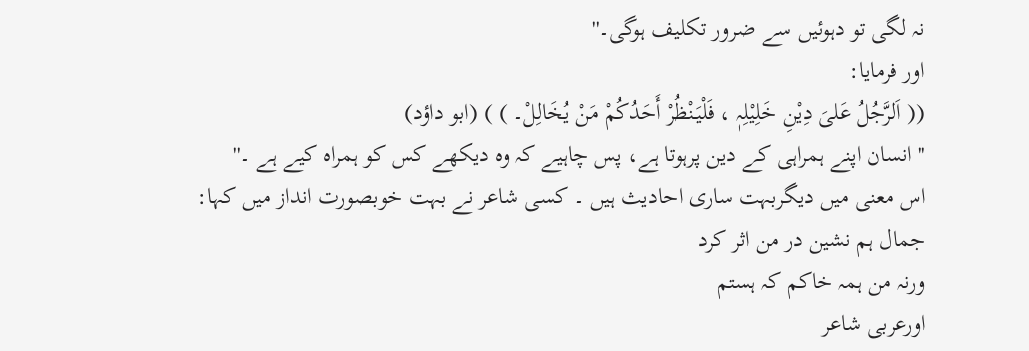نہ لگی تو دہوئیں سے ضرور تکلیف ہوگی۔''
اور فرمایا:
(( اَلرَّجُلُ عَلیَ دِیْنِ خَلِیْلِہٖ ، فَلْیَنْظُرْ أَحَدُکُمْ مَنْ یُخَالِلْ۔ ) ) (ابو داؤد)
'' انسان اپنے ہمراہی کے دین پرہوتا ہے، پس چاہیے کہ وہ دیکھے کس کو ہمراہ کیے ہے ۔''
اس معنی میں دیگربہت ساری احادیث ہیں ۔ کسی شاعر نے بہت خوبصورت انداز میں کہا:
جمال ہم نشین در من اثر کرد
ورنہ من ہمہ خاکم کہ ہستم
اورعربی شاعر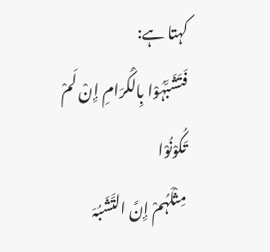کہتا ہے:
فَتَشَبَّہُوْا بِالْکَرَامِ إِنْ لَمْ تَکُوْنُوْا
مِثْلَہُمْ إِنَّ التَّشَبُہَ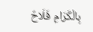بِالْکَرَامِ فَلَاحٌ